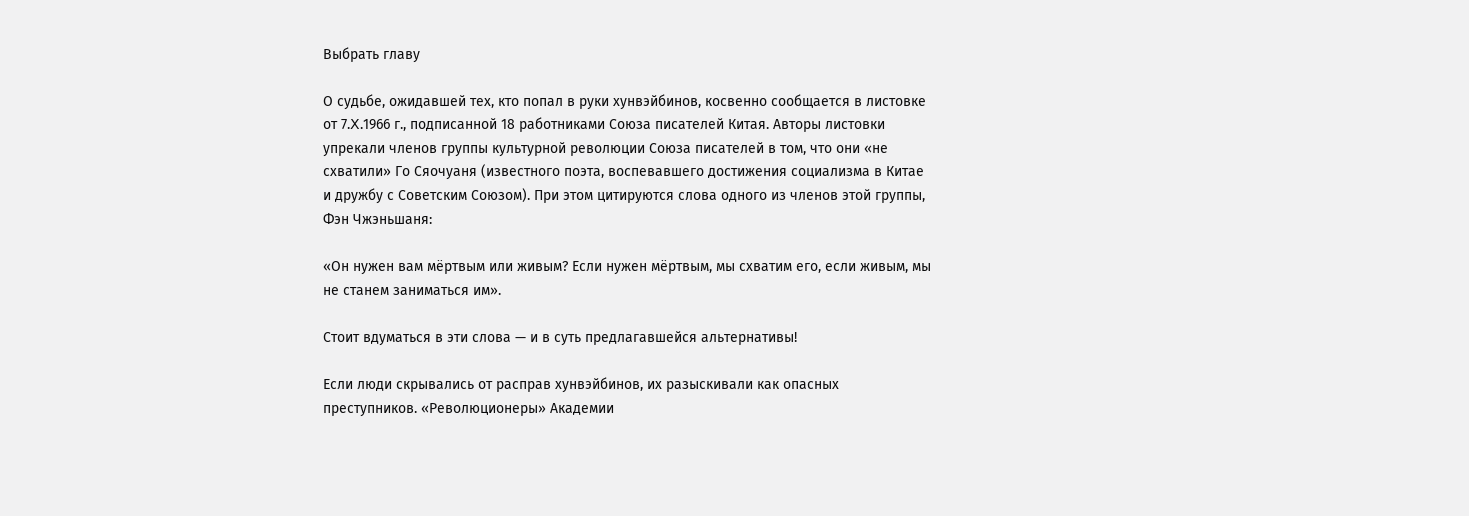Выбрать главу

О судьбе, ожидавшей тех, кто попал в руки хунвэйбинов, косвенно сообщается в листовке от 7.Ⅹ.1966 г., подписанной 18 работниками Союза писателей Китая. Авторы листовки упрекали членов группы культурной революции Союза писателей в том, что они «не схватили» Го Сяочуаня (известного поэта, воспевавшего достижения социализма в Китае и дружбу с Советским Союзом). При этом цитируются слова одного из членов этой группы, Фэн Чжэньшаня:

«Он нужен вам мёртвым или живым? Если нужен мёртвым, мы схватим его, если живым, мы не станем заниматься им».

Стоит вдуматься в эти слова — и в суть предлагавшейся альтернативы!

Если люди скрывались от расправ хунвэйбинов, их разыскивали как опасных преступников. «Революционеры» Академии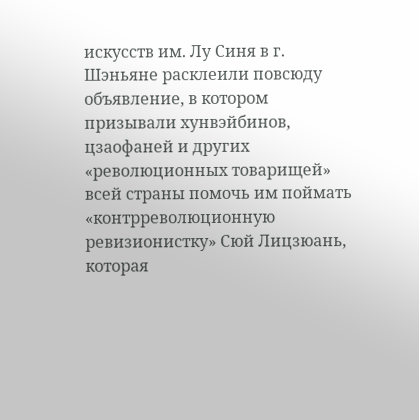искусств им. Лу Синя в г. Шэньяне расклеили повсюду объявление, в котором призывали хунвэйбинов, цзаофаней и других «революционных товарищей» всей страны помочь им поймать «контрреволюционную ревизионистку» Сюй Лицзюань, которая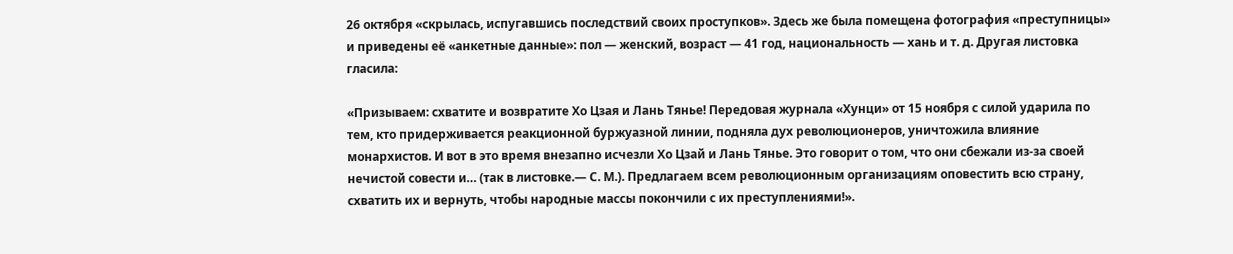26 октября «скрылась, испугавшись последствий своих проступков». Здесь же была помещена фотография «преступницы» и приведены её «анкетные данные»: пол — женский, возраст — 41 год, национальность — хань и т. д. Другая листовка гласила:

«Призываем: схватите и возвратите Хо Цзая и Лань Тянье! Передовая журнала «Хунци» от 15 ноября с силой ударила по тем, кто придерживается реакционной буржуазной линии, подняла дух революционеров, уничтожила влияние монархистов. И вот в это время внезапно исчезли Хо Цзай и Лань Тянье. Это говорит о том, что они сбежали из-за своей нечистой совести и… (так в листовке.— С. М.). Предлагаем всем революционным организациям оповестить всю страну, схватить их и вернуть, чтобы народные массы покончили с их преступлениями!».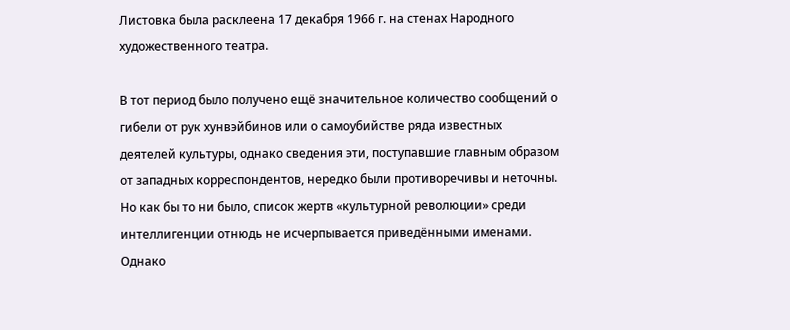Листовка была расклеена 17 декабря 1966 г. на стенах Народного художественного театра.

В тот период было получено ещё значительное количество сообщений о гибели от рук хунвэйбинов или о самоубийстве ряда известных деятелей культуры, однако сведения эти, поступавшие главным образом от западных корреспондентов, нередко были противоречивы и неточны. Но как бы то ни было, список жертв «культурной революции» среди интеллигенции отнюдь не исчерпывается приведёнными именами. Однако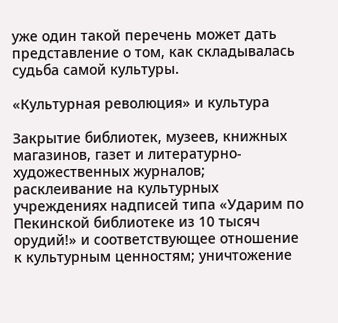уже один такой перечень может дать представление о том, как складывалась судьба самой культуры.

«Культурная революция» и культура

Закрытие библиотек, музеев, книжных магазинов, газет и литературно-художественных журналов; расклеивание на культурных учреждениях надписей типа «Ударим по Пекинской библиотеке из 10 тысяч орудий!» и соответствующее отношение к культурным ценностям; уничтожение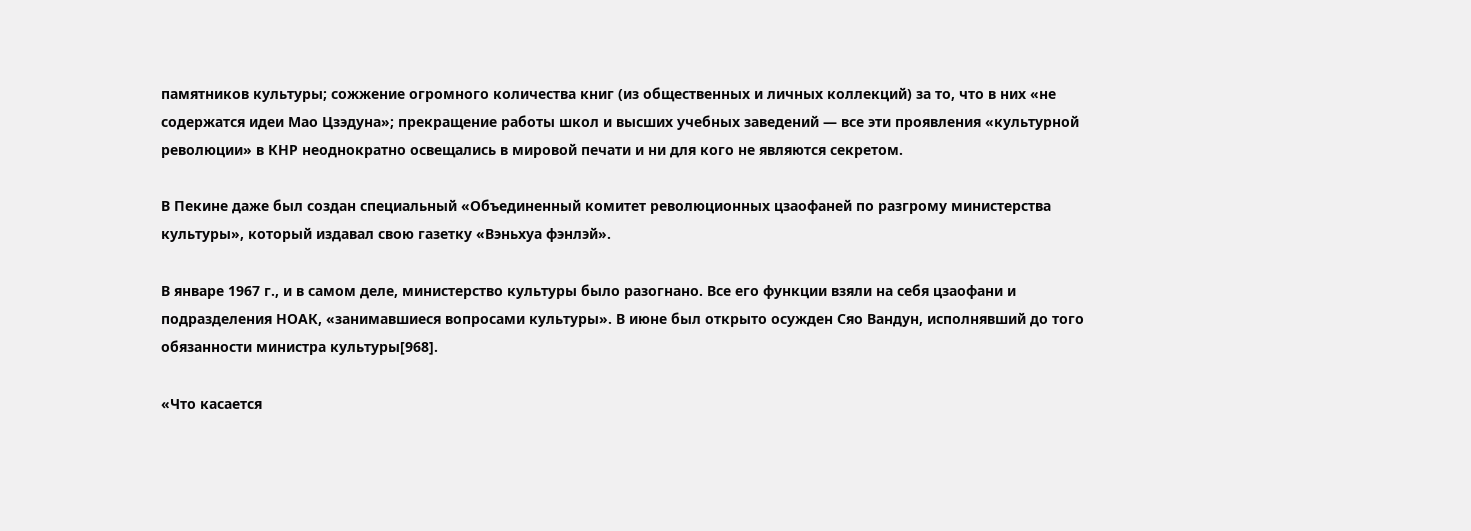памятников культуры; сожжение огромного количества книг (из общественных и личных коллекций) за то, что в них «не содержатся идеи Мао Цзэдуна»; прекращение работы школ и высших учебных заведений — все эти проявления «культурной революции» в КНР неоднократно освещались в мировой печати и ни для кого не являются секретом.

В Пекине даже был создан специальный «Объединенный комитет революционных цзаофаней по разгрому министерства культуры», который издавал свою газетку «Вэньхуа фэнлэй».

В январе 1967 г., и в самом деле, министерство культуры было разогнано. Все его функции взяли на себя цзаофани и подразделения НОАК, «занимавшиеся вопросами культуры». В июне был открыто осужден Сяо Вандун, исполнявший до того обязанности министра культуры[968].

«Что касается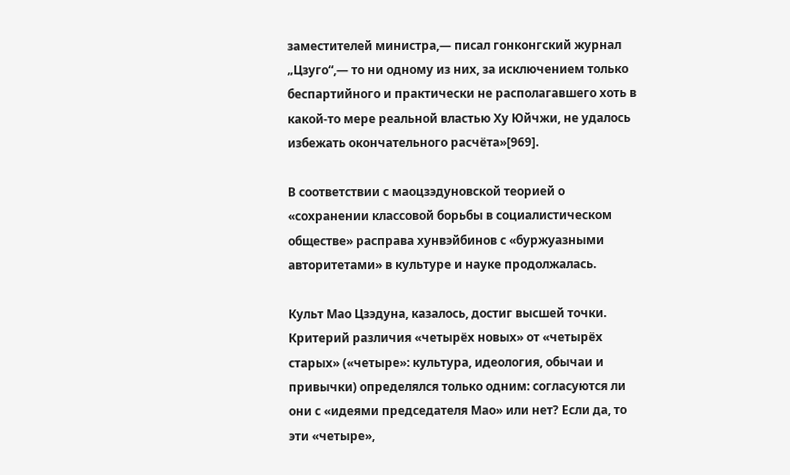заместителей министра,— писал гонконгский журнал „Цзуго“,— то ни одному из них, за исключением только беспартийного и практически не располагавшего хоть в какой-то мере реальной властью Ху Юйчжи, не удалось избежать окончательного расчёта»[969].

В соответствии с маоцзэдуновской теорией о «сохранении классовой борьбы в социалистическом обществе» расправа хунвэйбинов с «буржуазными авторитетами» в культуре и науке продолжалась.

Культ Мао Цзэдуна, казалось, достиг высшей точки. Критерий различия «четырёх новых» от «четырёх старых» («четыре»: культура, идеология, обычаи и привычки) определялся только одним: согласуются ли они с «идеями председателя Мао» или нет? Если да, то эти «четыре»,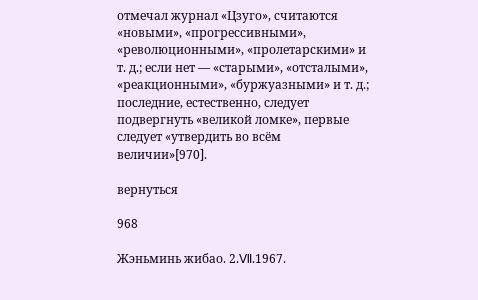отмечал журнал «Цзуго», считаются «новыми», «прогрессивными», «революционными», «пролетарскими» и т. д.; если нет — «старыми», «отсталыми», «реакционными», «буржуазными» и т. д.; последние, естественно, следует подвергнуть «великой ломке», первые следует «утвердить во всём величии»[970].

вернуться

968

Жэньминь жибао. 2.Ⅶ.1967.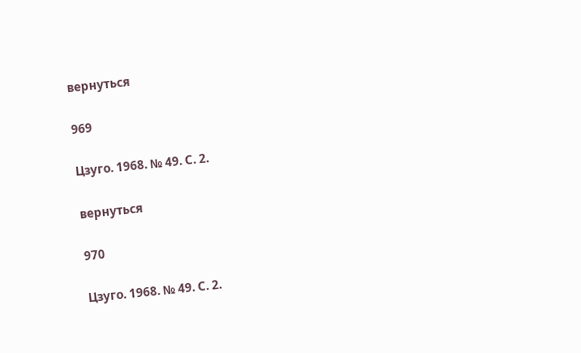вернуться

969

Цзуго. 1968. № 49. С. 2.

вернуться

970

Цзуго. 1968. № 49. С. 2.